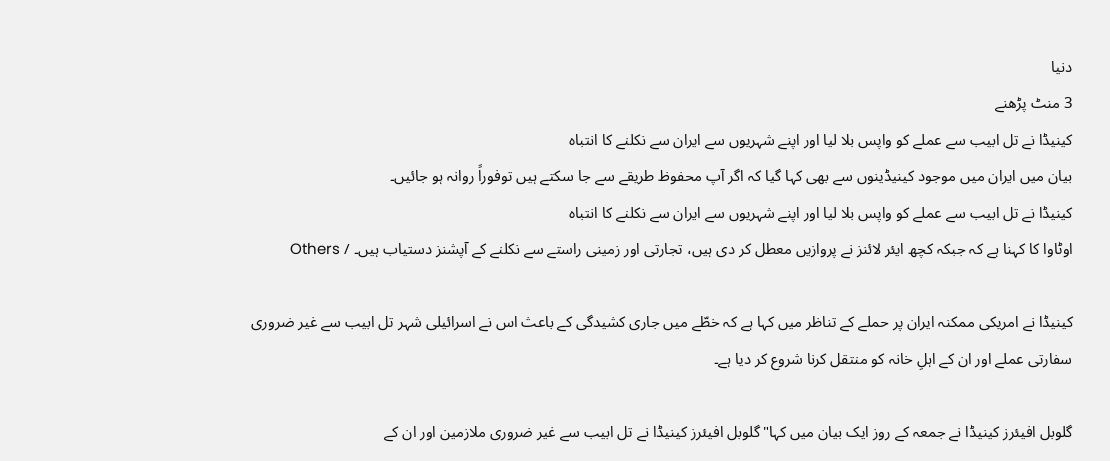دنیا
3 منٹ پڑھنے
کینیڈا نے تل ابیب سے عملے کو واپس بلا لیا اور اپنے شہریوں سے ایران سے نکلنے کا انتباہ
بیان میں ایران میں موجود کینیڈینوں سے بھی کہا گیا کہ اگر آپ محفوظ طریقے سے جا سکتے ہیں توفوراً روانہ ہو جائیں۔
کینیڈا نے تل ابیب سے عملے کو واپس بلا لیا اور اپنے شہریوں سے ایران سے نکلنے کا انتباہ
اوٹاوا کا کہنا ہے کہ جبکہ کچھ ایئر لائنز نے پروازیں معطل کر دی ہیں، تجارتی اور زمینی راستے سے نکلنے کے آپشنز دستیاب ہیں۔ / Others

کینیڈا نے امریکی ممکنہ ایران پر حملے کے تناظر میں کہا ہے کہ خطّے میں جاری کشیدگی کے باعث اس نے اسرائیلی شہر تل ابیب سے غیر ضروری سفارتی عملے اور ان کے اہلِ خانہ کو منتقل کرنا شروع کر دیا ہے۔

گلوبل افیئرز کینیڈا نے جمعہ کے روز ایک بیان میں کہا"گلوبل افیئرز کینیڈا نے تل ابیب سے غیر ضروری ملازمین اور ان کے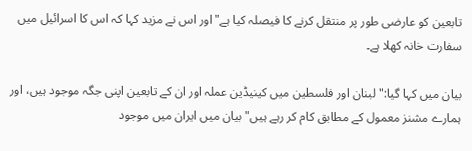تابعین کو عارضی طور پر منتقل کرنے کا فیصلہ کیا ہے" اور اس نے مزید کہا کہ اس کا اسرائیل میں سفارت خانہ کھلا ہے۔

بیان میں کہا گیا:"لبنان اور فلسطین میں کینیڈین عملہ اور ان کے تابعین اپنی جگہ موجود ہیں، اور ہمارے مشنز معمول کے مطابق کام کر رہے ہیں" بیان میں ایران میں موجود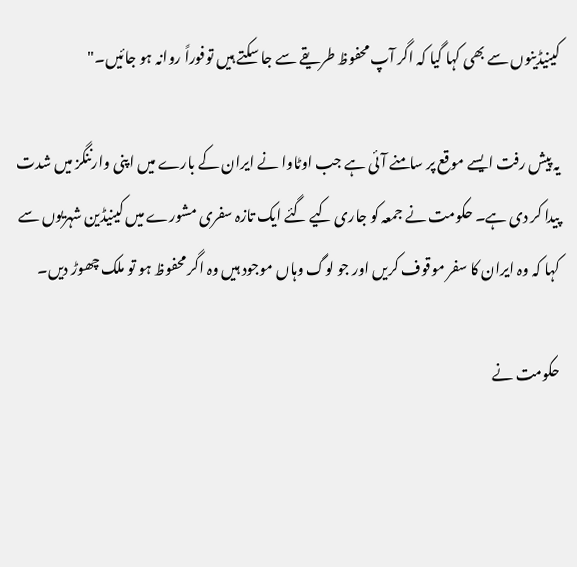کینیڈینوں سے بھی کہا گیا کہ اگر آپ محفوظ طریقے سے جا سکتے ہیں توفوراً روانہ ہو جائیں۔"

یہ پیش رفت ایسے موقع پر سامنے آئی ہے جب اوٹاوا نے ایران کے بارے میں اپنی وارننگز میں شدت پیدا کر دی ہے۔ حکومت نے جمعہ کو جاری کیے گئے ایک تازہ سفری مشورے میں کینیڈین شہریوں سے کہا کہ وہ ایران کا سفر موقوف کریں اور جو لوگ وہاں موجود ہیں وہ اگر محفوظ ہو تو ملک چھوڑ دیں۔

حکومت نے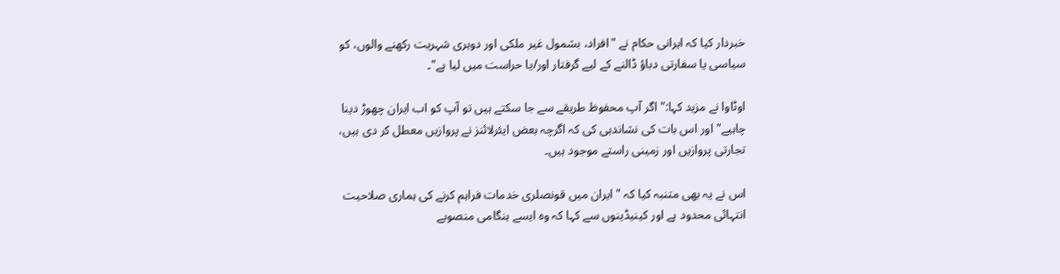خبردار کیا کہ ایرانی حکام نے "افراد، بشمول غیر ملکی اور دوہری شہریت رکھنے والوں، کو سیاسی یا سفارتی دباؤ ڈالنے کے لیے گرفتار اور/یا حراست میں لیا ہے"۔

اوٹاوا نے مزید کہا:"اگر آپ محفوظ طریقے سے جا سکتے ہیں تو آپ کو اب ایران چھوڑ دینا چاہیے" اور اس بات کی نشاندہی کی کہ اگرچہ بعض ایئرلائنز نے پروازیں معطل کر دی ہیں، تجارتی پروازیں اور زمینی راستے موجود ہیں۔

اس نے یہ بھی متنبہ کیا کہ "ایران میں قونصلری خدمات فراہم کرنے کی ہماری صلاحیت انتہائی محدود ہے اور کینیڈینوں سے کہا کہ وہ ایسے ہنگامی منصوبے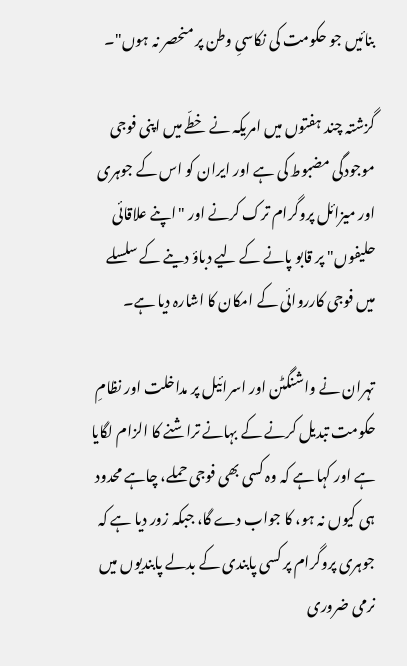بنائیں جو حکومت کی نکاسیِ وطن پر منحصر نہ ہوں"۔

گزشتہ چند ہفتوں میں امریکہ نے خطّے میں اپنی فوجی موجودگی مضبوط کی ہے اور ایران کو اس کے جوہری اور میزائل پروگرام ترک کرنے اور "اپنے علاقائی حلیفوں" پر قابو پانے کے لیے دباؤ دینے کے سلسلے میں فوجی کارروائی کے امکان کا اشارہ دیا ہے۔

تہران نے واشنگٹن اور اسرائیل پر مداخلت اور نظامِ حکومت تبدیل کرنے کے بہانے تراشنے کا الزام لگایا ہے اور کہا ہے کہ وہ کسی بھی فوجی حملے، چاہے محدود ہی کیوں نہ ہو، کا جواب دے گا، جبکہ زور دیا ہے کہ جوہری پروگرام پر کسی پابندی کے بدلے پابندیوں میں نرمی ضروری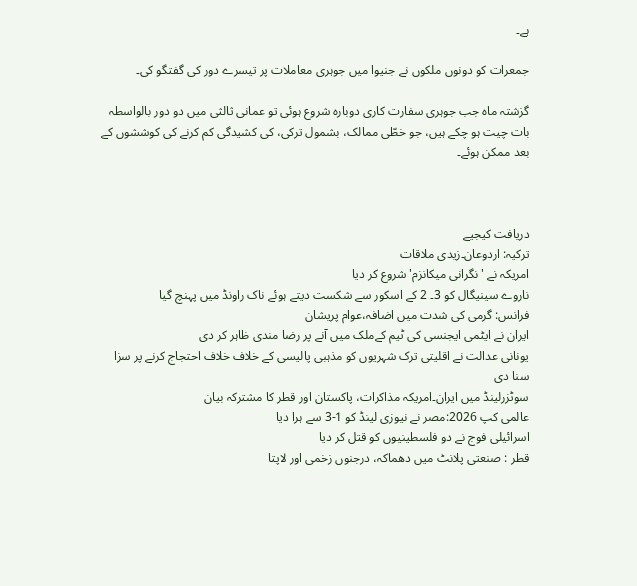ہے۔

جمعرات کو دونوں ملکوں نے جنیوا میں جوہری معاملات پر تیسرے دور کی گفتگو کی۔

گزشتہ ماہ جب جوہری سفارت کاری دوبارہ شروع ہوئی تو عمانی ثالثی میں دو دور بالواسطہ بات چیت ہو چکے ہیں، جو خطّی ممالک، بشمول ترکی، کی کشیدگی کم کرنے کی کوششوں کے بعد ممکن ہوئے۔



دریافت کیجیے
ترکیہ: اردوعان۔زیدی ملاقات
امریکہ نے 'نگرانی میکانزم' شروع کر دیا
ناروے سینیگال کو 3۔ 2 کے اسکور سے شکست دیتے ہوئے ناک راونڈ میں پہنچ گیا
فرانس: گرمی کی شدت میں اضافہ،عوام پریشان
ایران نے ایٹمی ایجنسی کی ٹیم کےملک میں آنے پر رضا مندی ظاہر کر دی
یونانی عدالت نے اقلیتی ترک شہریوں کو مذہبی پالیسی کے خلاف خلاف احتجاج کرنے پر سزا سنا دی
سوٹزرلینڈ میں ایران۔امریکہ مذاکرات، پاکستان اور قطر کا مشترکہ بیان
عالمی کپ 2026:مصر نے نیوزی لینڈ کو 1-3 سے ہرا دیا
اسرائیلی فوج نے دو فلسطینیوں کو قتل کر دیا
قطر : صنعتی پلانٹ میں دھماکہ، درجنوں زخمی اور لاپتا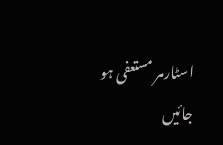اسٹارمر مستعفی ہو جائیں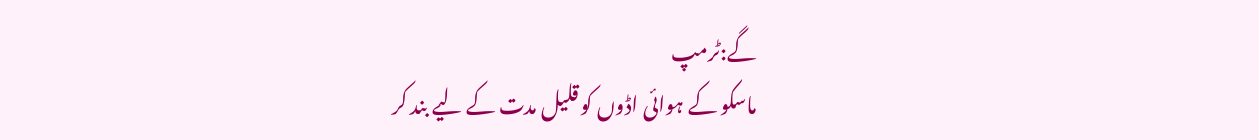گے:ٹرمپ
ماسکو کے ہوائی اڈوں کو قلیل مدت کے لیے بند کر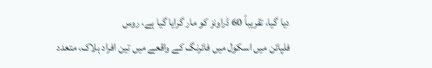دیا گیا، تقریباً 60 ڈراونز کو مار گرایا گیا ہے، روس
فلپائن میں اسکول میں فائرنگ کے واقعے میں تین افراد ہلاک، متعدد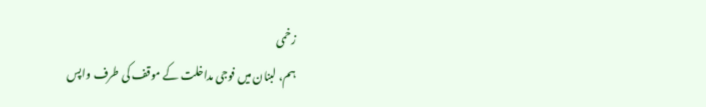زخمی
ہم، لبنان میں فوجی مداخلت کے موقف کی طرف واپس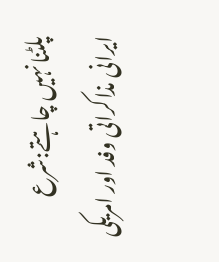پلٹنا نہیں چاہتے:شرع
ایرانی مذاکراتی وفد اور امریکی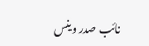نائب صدر وینس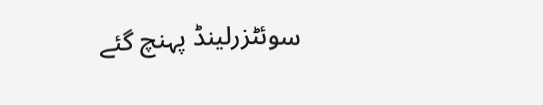سوئٹزرلینڈ پہنچ گئے